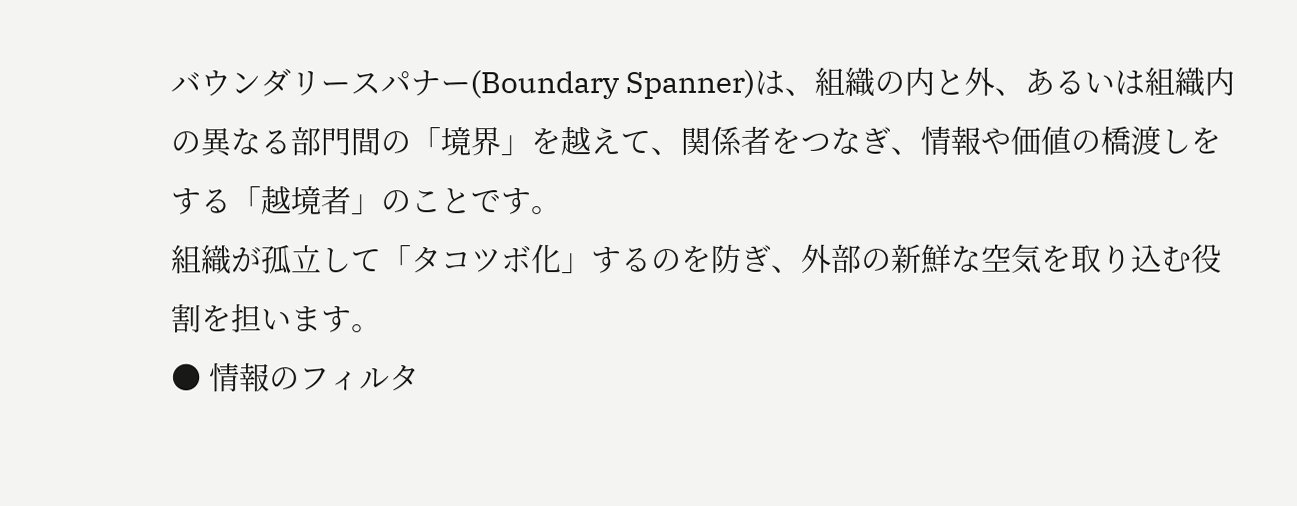バウンダリースパナー(Boundary Spanner)は、組織の内と外、あるいは組織内の異なる部門間の「境界」を越えて、関係者をつなぎ、情報や価値の橋渡しをする「越境者」のことです。
組織が孤立して「タコツボ化」するのを防ぎ、外部の新鮮な空気を取り込む役割を担います。
● 情報のフィルタ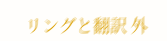リングと翻訳 外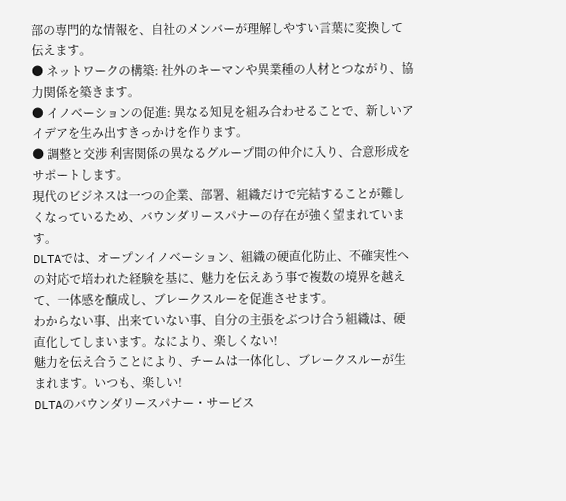部の専門的な情報を、自社のメンバーが理解しやすい言葉に変換して伝えます。
● ネットワークの構築: 社外のキーマンや異業種の人材とつながり、協力関係を築きます。
● イノベーションの促進: 異なる知見を組み合わせることで、新しいアイデアを生み出すきっかけを作ります。
● 調整と交渉 利害関係の異なるグループ間の仲介に入り、合意形成をサポートします。
現代のビジネスは一つの企業、部署、組織だけで完結することが難しくなっているため、バウンダリースパナーの存在が強く望まれています。
DLTAでは、オープンイノベーション、組織の硬直化防止、不確実性への対応で培われた経験を基に、魅力を伝えあう事で複数の境界を越えて、一体感を醸成し、ブレークスルーを促進させます。
わからない事、出来ていない事、自分の主張をぶつけ合う組織は、硬直化してしまいます。なにより、楽しくない!
魅力を伝え合うことにより、チームは一体化し、ブレークスルーが生まれます。いつも、楽しい!
DLTAのバウンダリースパナー・サービス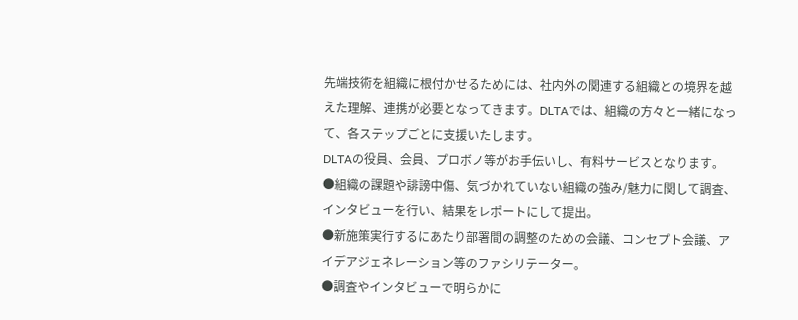先端技術を組織に根付かせるためには、社内外の関連する組織との境界を越えた理解、連携が必要となってきます。DLTAでは、組織の方々と一緒になって、各ステップごとに支援いたします。
DLTAの役員、会員、プロボノ等がお手伝いし、有料サービスとなります。
●組織の課題や誹謗中傷、気づかれていない組織の強み/魅力に関して調査、インタビューを行い、結果をレポートにして提出。
●新施策実行するにあたり部署間の調整のための会議、コンセプト会議、アイデアジェネレーション等のファシリテーター。
●調査やインタビューで明らかに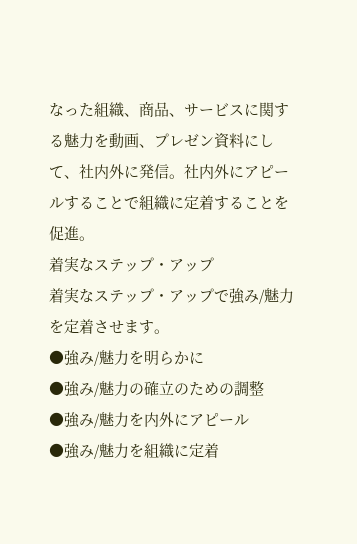なった組織、商品、サービスに関する魅力を動画、プレゼン資料にして、社内外に発信。社内外にアピールすることで組織に定着することを促進。
着実なステップ・アップ
着実なステップ・アップで強み/魅力を定着させます。
●強み/魅力を明らかに
●強み/魅力の確立のための調整
●強み/魅力を内外にアピール
●強み/魅力を組織に定着